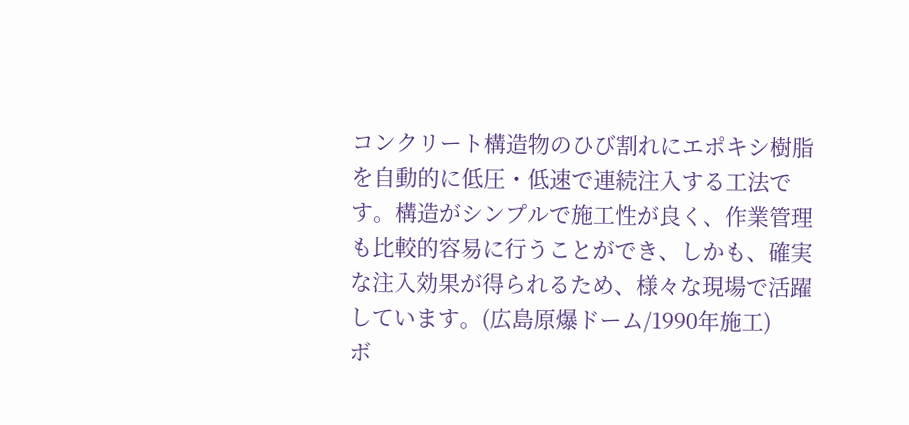コンクリート構造物のひび割れにエポキシ樹脂を自動的に低圧・低速で連続注入する工法です。構造がシンプルで施工性が良く、作業管理も比較的容易に行うことができ、しかも、確実な注入効果が得られるため、様々な現場で活躍しています。(広島原爆ドーム/1990年施工)
ボ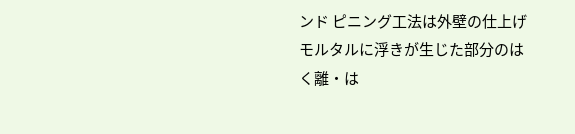ンド ピニング工法は外壁の仕上げモルタルに浮きが生じた部分のはく離・は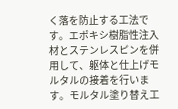く落を防止する工法です。エポキシ樹脂性注入材とステンレスピンを併用して、躯体と仕上げモルタルの接着を行います。モルタル塗り替え工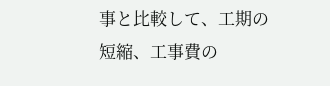事と比較して、工期の短縮、工事費の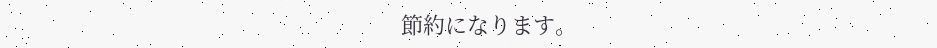節約になります。